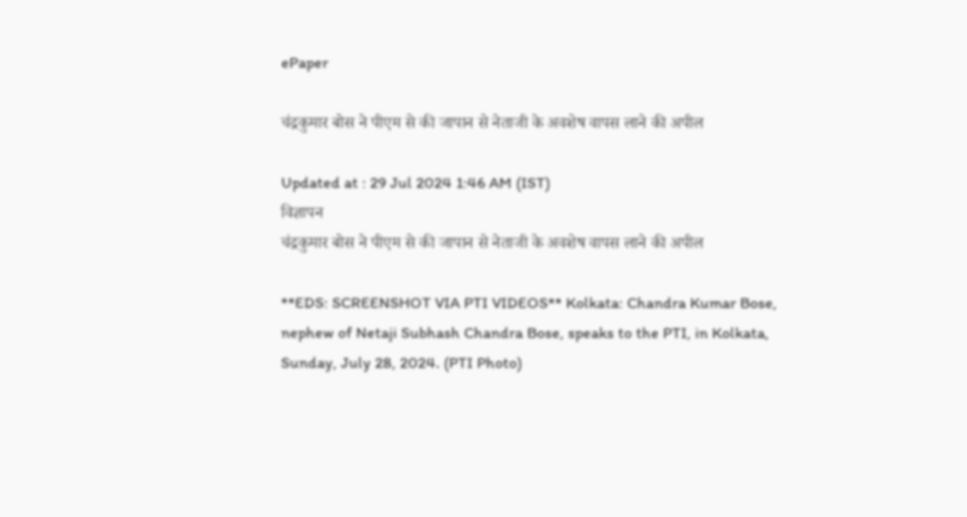ePaper

चंद्रकुमार बोस ने पीएम से की जापान से नेताजी के अवशेष वापस लाने की अपील

Updated at : 29 Jul 2024 1:46 AM (IST)
विज्ञापन
चंद्रकुमार बोस ने पीएम से की जापान से नेताजी के अवशेष वापस लाने की अपील

**EDS: SCREENSHOT VIA PTI VIDEOS** Kolkata: Chandra Kumar Bose, nephew of Netaji Subhash Chandra Bose, speaks to the PTI, in Kolkata, Sunday, July 28, 2024. (PTI Photo)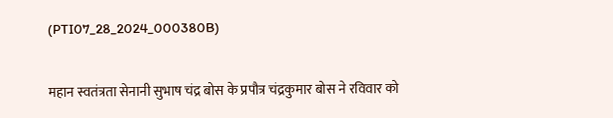(PTI07_28_2024_000380B)

महान स्वतंत्रता सेनानी सुभाष चंद्र बोस के प्रपौत्र चंद्रकुमार बोस ने रविवार को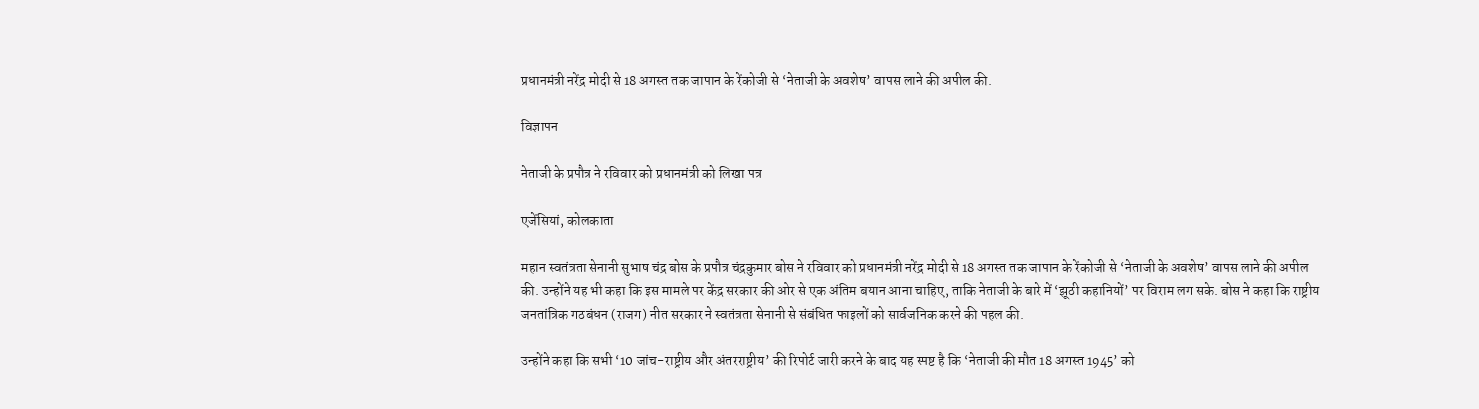प्रधानमंत्री नरेंद्र मोदी से 18 अगस्त तक जापान के रेंकोजी से ‘नेताजी के अवशेष’ वापस लाने की अपील की.

विज्ञापन

नेताजी के प्रपौत्र ने रविवार को प्रधानमंत्री को लिखा पत्र

एजेंसियां, कोलकाता

महान स्वतंत्रता सेनानी सुभाष चंद्र बोस के प्रपौत्र चंद्रकुमार बोस ने रविवार को प्रधानमंत्री नरेंद्र मोदी से 18 अगस्त तक जापान के रेंकोजी से ‘नेताजी के अवशेष’ वापस लाने की अपील की. उन्होंने यह भी कहा कि इस मामले पर केंद्र सरकार की ओर से एक अंतिम बयान आना चाहिए, ताकि नेताजी के बारे में ‘झूठी कहानियों’ पर विराम लग सके. बोस ने कहा कि राष्ट्रीय जनतांत्रिक गठबंधन (राजग) नीत सरकार ने स्वतंत्रता सेनानी से संबंधित फाइलों को सार्वजनिक करने की पहल की.

उन्होंने कहा कि सभी ‘10 जांच-राष्ट्रीय और अंतरराष्ट्रीय’ की रिपोर्ट जारी करने के बाद यह स्पष्ट है कि ‘नेताजी की मौत 18 अगस्त 1945’ को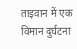ताइवान में एक विमान दुर्घटना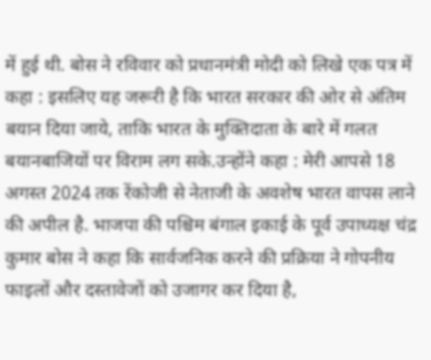में हुई थी. बोस ने रविवार को प्रधानमंत्री मोदी को लिखे एक पत्र में कहा : इसलिए यह जरूरी है कि भारत सरकार की ओर से अंतिम बयान दिया जाये, ताकि भारत के मुक्तिदाता के बारे में गलत बयानबाजियों पर विराम लग सके.उन्होंने कहा : मेरी आपसे 18 अगस्त 2024 तक रेंकोजी से नेताजी के अवशेष भारत वापस लाने की अपील है. भाजपा की पश्चिम बंगाल इकाई के पूर्व उपाध्यक्ष चंद्र कुमार बोस ने कहा कि सार्वजनिक करने की प्रक्रिया ने गोपनीय फाइलों और दस्तावेजों को उजागर कर दिया है,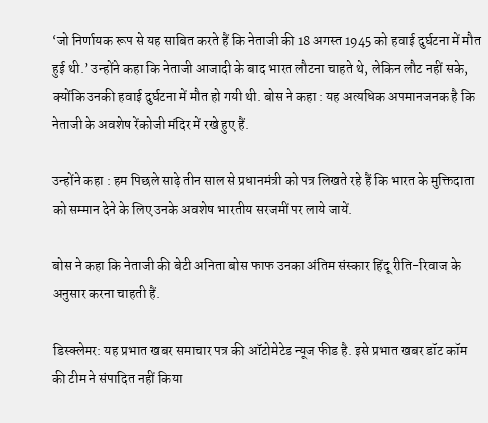‘जो निर्णायक रूप से यह साबित करते हैं कि नेताजी की 18 अगस्त 1945 को हवाई दुर्घटना में मौत हुई थी.’ उन्होंने कहा कि नेताजी आजादी के बाद भारत लौटना चाहते थे, लेकिन लौट नहीं सके, क्योंकि उनकी हवाई दुर्घटना में मौत हो गयी थी. बोस ने कहा : यह अत्यधिक अपमानजनक है कि नेताजी के अवशेष रेंकोजी मंदिर में रखे हुए हैं.

उन्होंने कहा : हम पिछले साढ़े तीन साल से प्रधानमंत्री को पत्र लिखते रहे हैं कि भारत के मुक्तिदाता को सम्मान देने के लिए उनके अवशेष भारतीय सरजमीं पर लाये जायें.

बोस ने कहा कि नेताजी की बेटी अनिता बोस फाफ उनका अंतिम संस्कार हिंदू रीति-रिवाज के अनुसार करना चाहती हैं.

डिस्क्लेमर: यह प्रभात खबर समाचार पत्र की ऑटोमेटेड न्यूज फीड है. इसे प्रभात खबर डॉट कॉम की टीम ने संपादित नहीं किया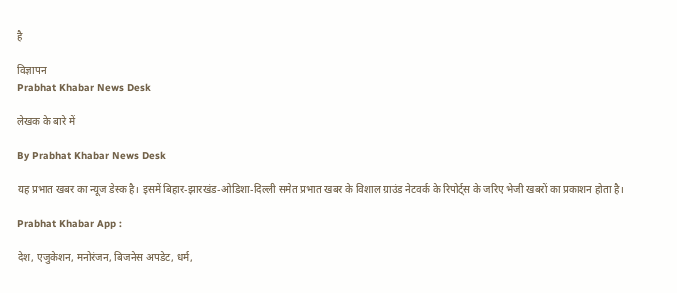है

विज्ञापन
Prabhat Khabar News Desk

लेखक के बारे में

By Prabhat Khabar News Desk

यह प्रभात खबर का न्यूज डेस्क है। इसमें बिहार-झारखंड-ओडिशा-दिल्‍ली समेत प्रभात खबर के विशाल ग्राउंड नेटवर्क के रिपोर्ट्स के जरिए भेजी खबरों का प्रकाशन होता है।

Prabhat Khabar App :

देश, एजुकेशन, मनोरंजन, बिजनेस अपडेट, धर्म,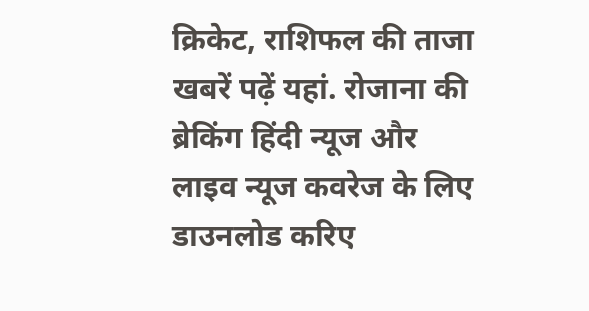क्रिकेट, राशिफल की ताजा खबरें पढ़ें यहां. रोजाना की ब्रेकिंग हिंदी न्यूज और लाइव न्यूज कवरेज के लिए डाउनलोड करिए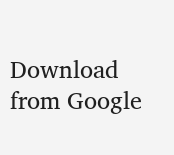Download from Google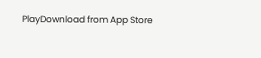PlayDownload from App Store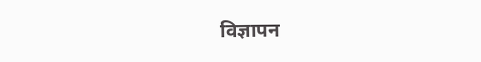विज्ञापन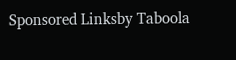Sponsored Linksby Taboola